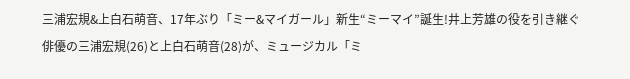三浦宏規&上白石萌音、17年ぶり「ミー&マイガール」新生“ミーマイ”誕生!井上芳雄の役を引き継ぐ
俳優の三浦宏規(26)と上白石萌音(28)が、ミュージカル「ミ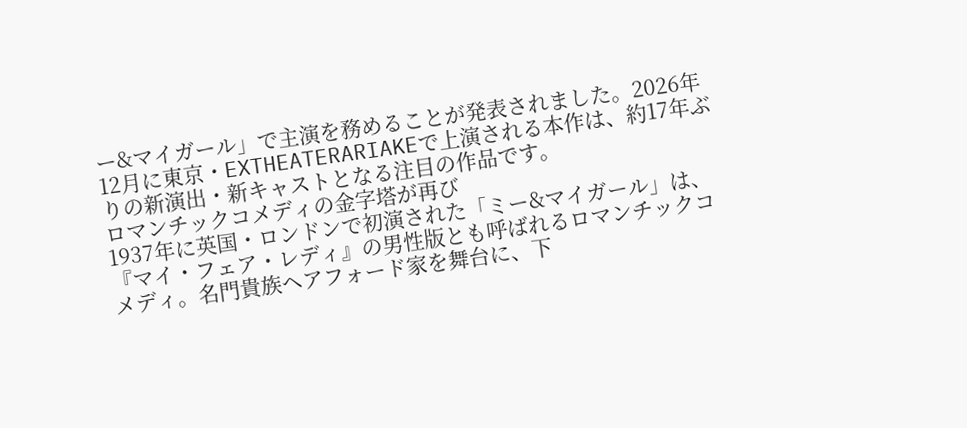ー&マイガール」で主演を務めることが発表されました。2026年12月に東京・EXTHEATERARIAKEで上演される本作は、約17年ぶりの新演出・新キャストとなる注目の作品です。
ロマンチックコメディの金字塔が再び
1937年に英国・ロンドンで初演された「ミー&マイガール」は、『マイ・フェア・レディ』の男性版とも呼ばれるロマンチックコメディ。名門貴族ヘアフォード家を舞台に、下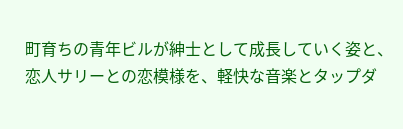町育ちの青年ビルが紳士として成長していく姿と、恋人サリーとの恋模様を、軽快な音楽とタップダ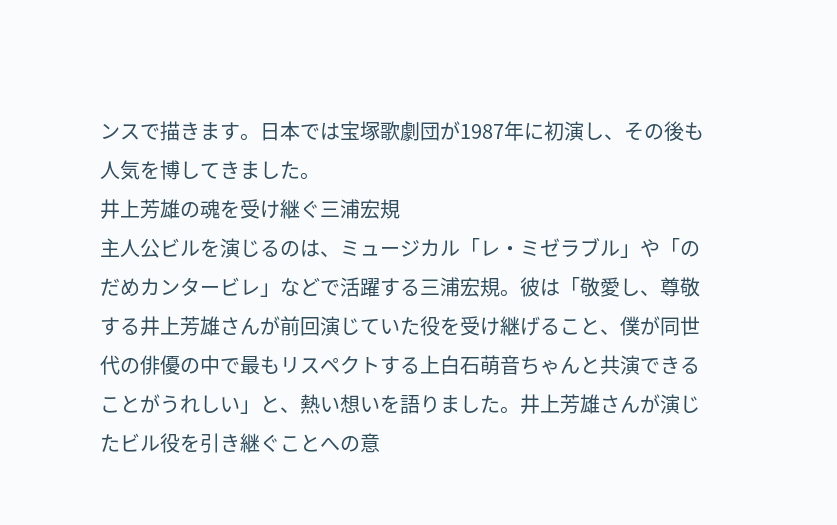ンスで描きます。日本では宝塚歌劇団が1987年に初演し、その後も人気を博してきました。
井上芳雄の魂を受け継ぐ三浦宏規
主人公ビルを演じるのは、ミュージカル「レ・ミゼラブル」や「のだめカンタービレ」などで活躍する三浦宏規。彼は「敬愛し、尊敬する井上芳雄さんが前回演じていた役を受け継げること、僕が同世代の俳優の中で最もリスペクトする上白石萌音ちゃんと共演できることがうれしい」と、熱い想いを語りました。井上芳雄さんが演じたビル役を引き継ぐことへの意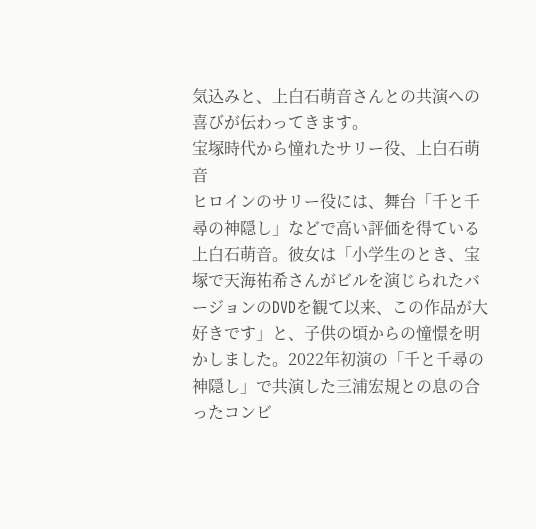気込みと、上白石萌音さんとの共演への喜びが伝わってきます。
宝塚時代から憧れたサリー役、上白石萌音
ヒロインのサリー役には、舞台「千と千尋の神隠し」などで高い評価を得ている上白石萌音。彼女は「小学生のとき、宝塚で天海祐希さんがビルを演じられたバージョンのDVDを観て以来、この作品が大好きです」と、子供の頃からの憧憬を明かしました。2022年初演の「千と千尋の神隠し」で共演した三浦宏規との息の合ったコンビ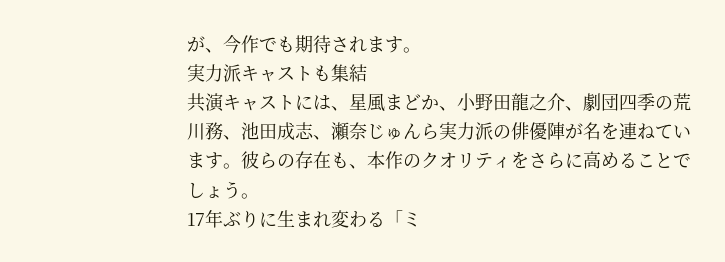が、今作でも期待されます。
実力派キャストも集結
共演キャストには、星風まどか、小野田龍之介、劇団四季の荒川務、池田成志、瀬奈じゅんら実力派の俳優陣が名を連ねています。彼らの存在も、本作のクオリティをさらに高めることでしょう。
17年ぶりに生まれ変わる「ミ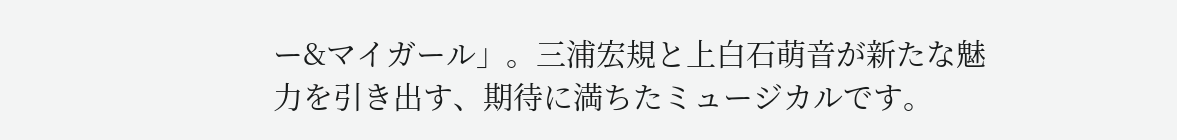ー&マイガール」。三浦宏規と上白石萌音が新たな魅力を引き出す、期待に満ちたミュージカルです。